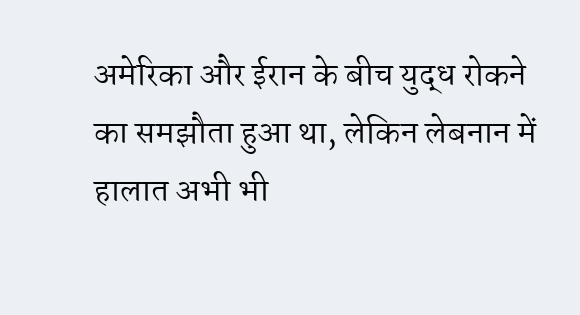अमेरिका और ईरान के बीच युद्ध रोकने का समझौता हुआ था, लेकिन लेबनान में हालात अभी भी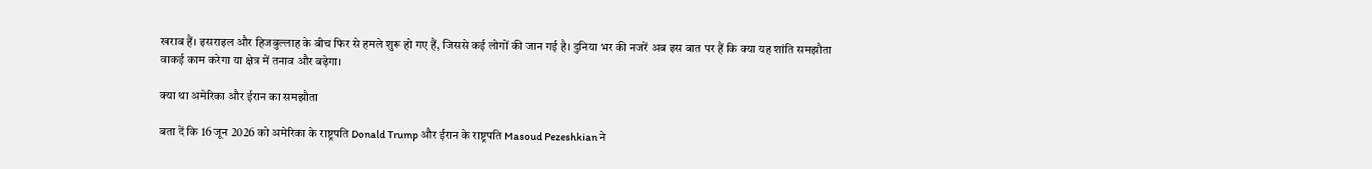खराब हैं। इसराइल और हिजबुल्लाह के बीच फिर से हमले शुरू हो गए हैं, जिससे कई लोगों की जान गई है। दुनिया भर की नजरें अब इस बात पर हैं कि क्या यह शांति समझौता वाकई काम करेगा या क्षेत्र में तनाव और बढ़ेगा।

क्या था अमेरिका और ईरान का समझौता

बता दें कि 16 जून 2026 को अमेरिका के राष्ट्रपति Donald Trump और ईरान के राष्ट्रपति Masoud Pezeshkian ने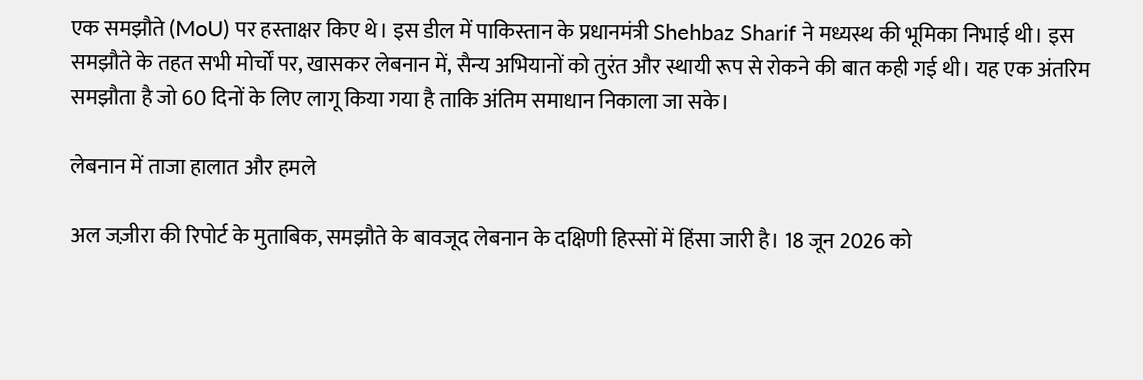एक समझौते (MoU) पर हस्ताक्षर किए थे। इस डील में पाकिस्तान के प्रधानमंत्री Shehbaz Sharif ने मध्यस्थ की भूमिका निभाई थी। इस समझौते के तहत सभी मोर्चों पर, खासकर लेबनान में, सैन्य अभियानों को तुरंत और स्थायी रूप से रोकने की बात कही गई थी। यह एक अंतरिम समझौता है जो 60 दिनों के लिए लागू किया गया है ताकि अंतिम समाधान निकाला जा सके।

लेबनान में ताजा हालात और हमले

अल जज़ीरा की रिपोर्ट के मुताबिक, समझौते के बावजूद लेबनान के दक्षिणी हिस्सों में हिंसा जारी है। 18 जून 2026 को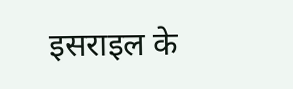इसराइल के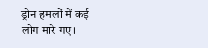ड्रोन हमलों में कई लोग मारे गए।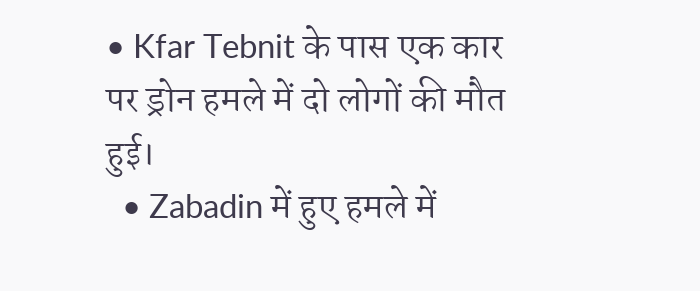• Kfar Tebnit के पास एक कार पर ड्रोन हमले में दो लोगों की मौत हुई।
  • Zabadin में हुए हमले में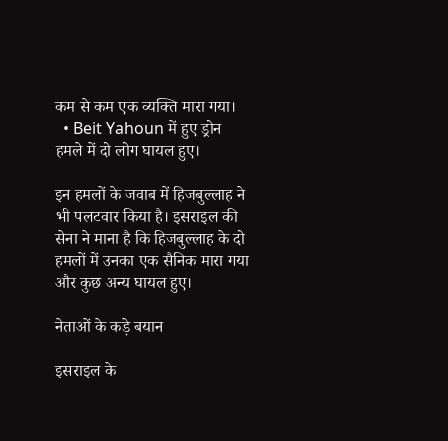कम से कम एक व्यक्ति मारा गया।
  • Beit Yahoun में हुए ड्रोन हमले में दो लोग घायल हुए।

इन हमलों के जवाब में हिजबुल्लाह ने भी पलटवार किया है। इसराइल की सेना ने माना है कि हिजबुल्लाह के दो हमलों में उनका एक सैनिक मारा गया और कुछ अन्य घायल हुए।

नेताओं के कड़े बयान

इसराइल के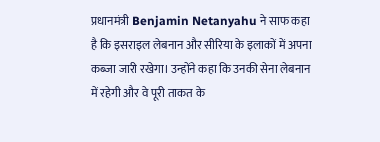प्रधानमंत्री Benjamin Netanyahu ने साफ कहा है कि इसराइल लेबनान और सीरिया के इलाकों में अपना कब्जा जारी रखेगा। उन्होंने कहा कि उनकी सेना लेबनान में रहेगी और वे पूरी ताकत के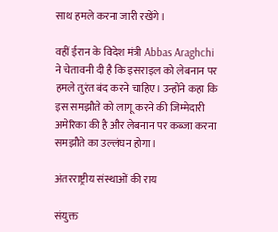साथ हमले करना जारी रखेंगे।

वहीं ईरान के विदेश मंत्री Abbas Araghchi ने चेतावनी दी है कि इसराइल को लेबनान पर हमले तुरंत बंद करने चाहिए। उन्होंने कहा कि इस समझौते को लागू करने की जिम्मेदारी अमेरिका की है और लेबनान पर कब्जा करना समझौते का उल्लंघन होगा।

अंतरराष्ट्रीय संस्थाओं की राय

संयुक्त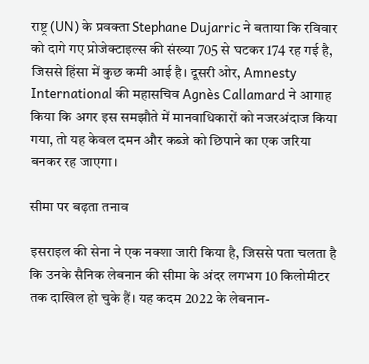राष्ट्र (UN) के प्रवक्ता Stephane Dujarric ने बताया कि रविवार को दागे गए प्रोजेक्टाइल्स की संख्या 705 से घटकर 174 रह गई है, जिससे हिंसा में कुछ कमी आई है। दूसरी ओर, Amnesty International की महासचिव Agnès Callamard ने आगाह किया कि अगर इस समझौते में मानवाधिकारों को नजरअंदाज किया गया, तो यह केवल दमन और कब्जे को छिपाने का एक जरिया बनकर रह जाएगा।

सीमा पर बढ़ता तनाव

इसराइल की सेना ने एक नक्शा जारी किया है, जिससे पता चलता है कि उनके सैनिक लेबनान की सीमा के अंदर लगभग 10 किलोमीटर तक दाखिल हो चुके हैं। यह कदम 2022 के लेबनान-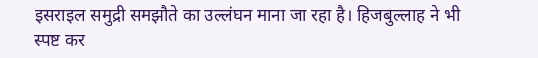इसराइल समुद्री समझौते का उल्लंघन माना जा रहा है। हिजबुल्लाह ने भी स्पष्ट कर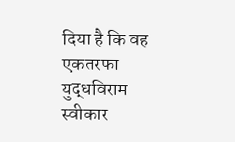दिया है कि वह एकतरफा युद्धविराम स्वीकार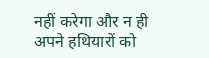नहीं करेगा और न ही अपने हथियारों को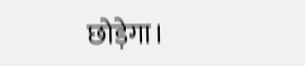छोड़ेगा।